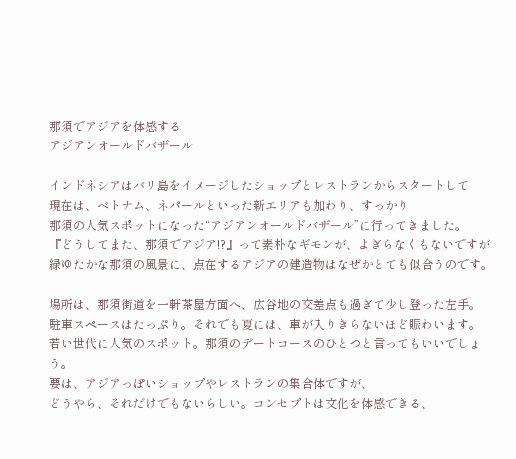那須でアジアを体感する
アジアンオールドバザール

インドネシアはバリ島をイメージしたショップとレストランからスタートして
現在は、ベトナム、ネパールといった新エリアも加わり、すっかり
那須の人気スポットになった“アジアンオールドバザール”に行ってきました。
『どうしてまた、那須でアジア!?』って素朴なギモンが、よぎらなくもないですが
緑ゆたかな那須の風景に、点在するアジアの建造物はなぜかとても似合うのです。

場所は、那須街道を一軒茶屋方面へ、広谷地の交差点も過ぎて少し登った左手。
駐車スペースはたっぷり。それでも夏には、車が入りきらないほど賑わいます。
若い世代に人気のスポット。那須のデートコースのひとつと言ってもいいでしょう。
要は、アジアっぽいショップやレストランの集合体ですが、
どうやら、それだけでもないらしい。コンセプトは文化を体感できる、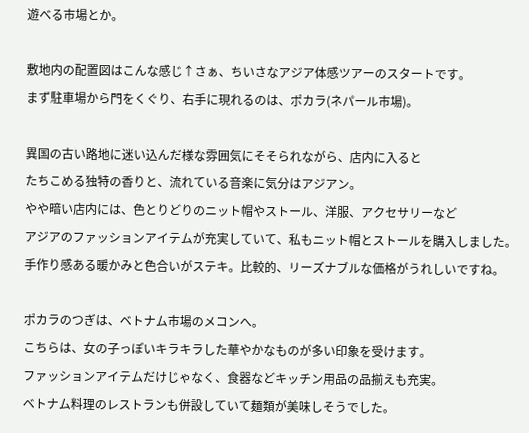遊べる市場とか。

敷地内の配置図はこんな感じ↑さぁ、ちいさなアジア体感ツアーのスタートです。
まず駐車場から門をくぐり、右手に現れるのは、ポカラ(ネパール市場)。

異国の古い路地に迷い込んだ様な雰囲気にそそられながら、店内に入ると
たちこめる独特の香りと、流れている音楽に気分はアジアン。
やや暗い店内には、色とりどりのニット帽やストール、洋服、アクセサリーなど
アジアのファッションアイテムが充実していて、私もニット帽とストールを購入しました。
手作り感ある暖かみと色合いがステキ。比較的、リーズナブルな価格がうれしいですね。

ポカラのつぎは、ベトナム市場のメコンへ。
こちらは、女の子っぽいキラキラした華やかなものが多い印象を受けます。
ファッションアイテムだけじゃなく、食器などキッチン用品の品揃えも充実。
ベトナム料理のレストランも併設していて麺類が美味しそうでした。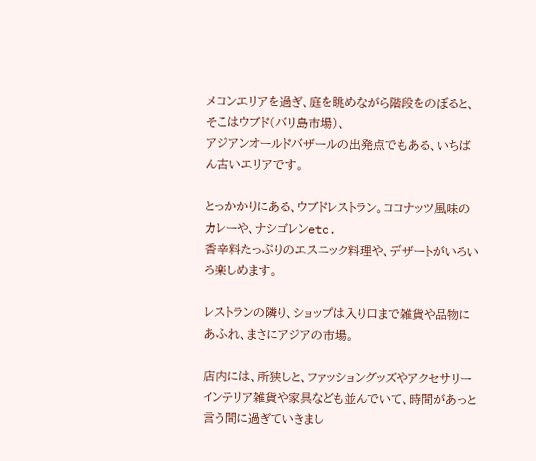メコンエリアを過ぎ、庭を眺めながら階段をのぼると、そこはウブド(バリ島市場)、
アジアンオールドバザールの出発点でもある、いちばん古いエリアです。

とっかかりにある、ウブドレストラン。ココナッツ風味のカレーや、ナシゴレンetc.
香辛料たっぷりのエスニック料理や、デザートがいろいろ楽しめます。

レストランの隣り、ショップは入り口まで雑貨や品物にあふれ、まさにアジアの市場。

店内には、所狭しと、ファッショングッズやアクセサリー
インテリア雑貨や家具なども並んでいて、時間があっと言う間に過ぎていきまし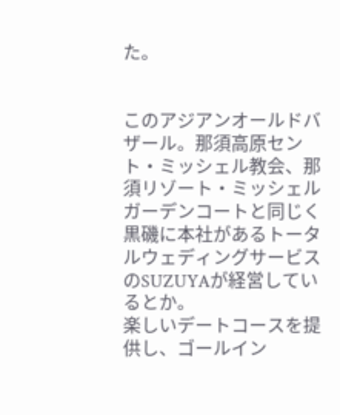た。


このアジアンオールドバザール。那須高原セント・ミッシェル教会、那須リゾート・ミッシェルガーデンコートと同じく
黒磯に本社があるトータルウェディングサービスのSUZUYAが経営しているとか。
楽しいデートコースを提供し、ゴールイン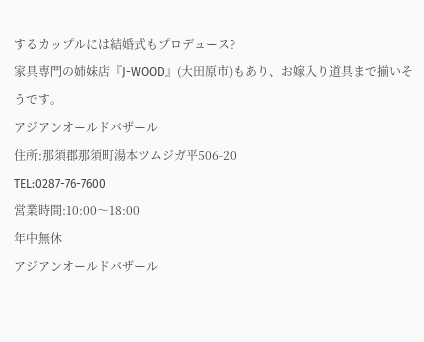するカップルには結婚式もプロデュース?
家具専門の姉妹店『J-WOOD』(大田原市)もあり、お嫁入り道具まで揃いそうです。
アジアンオールドバザール
住所:那須郡那須町湯本ツムジガ平506-20
TEL:0287-76-7600
営業時間:10:00〜18:00
年中無休
アジアンオールドバザール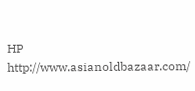HP
http://www.asianoldbazaar.com/